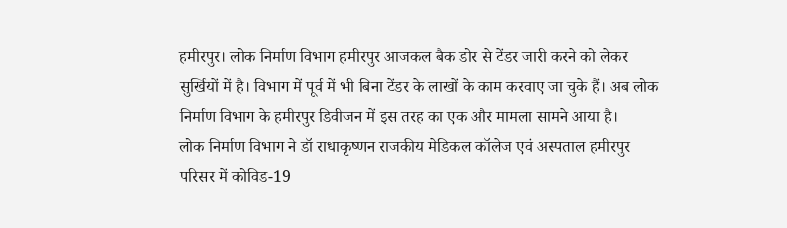हमीरपुर। लोक निर्माण विभाग हमीरपुर आजकल बैक डोर से टेंडर जारी करने को लेकर सुर्खियों में है। विभाग में पूर्व में भी बिना टेंडर के लाखों के काम करवाए जा चुके हैं। अब लोक निर्माण विभाग के हमीरपुर डिवीजन में इस तरह का एक और मामला सामने आया है।
लोक निर्माण विभाग ने डॉ राधाकृष्णन राजकीय मेडिकल कॉलेज एवं अस्पताल हमीरपुर परिसर में कोविड-19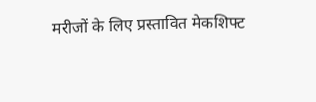मरीजों के लिए प्रस्तावित मेकशिफ्ट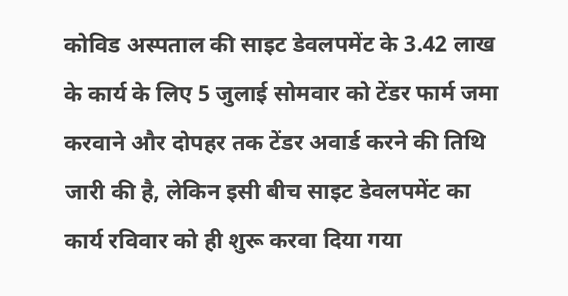कोविड अस्पताल की साइट डेवलपमेंट के 3.42 लाख के कार्य के लिए 5 जुलाई सोमवार को टेंडर फार्म जमा करवाने और दोपहर तक टेंडर अवार्ड करने की तिथि जारी की है, लेकिन इसी बीच साइट डेवलपमेंट का कार्य रविवार को ही शुरू करवा दिया गया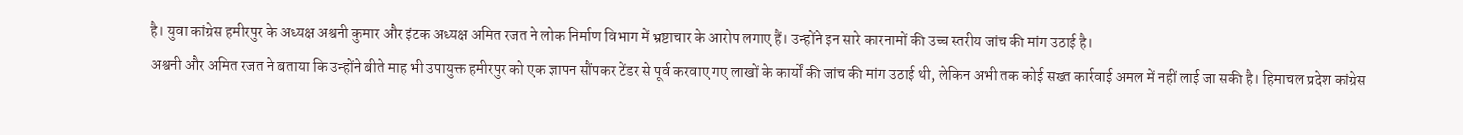है। युवा कांग्रेस हमीरपुर के अध्यक्ष अश्वनी कुमार और इंटक अध्यक्ष अमित रजत ने लोक निर्माण विभाग में भ्रष्टाचार के आरोप लगाए हैं। उन्होंने इन सारे कारनामों की उच्च स्तरीय जांच की मांग उठाई है।
अश्वनी और अमित रजत ने बताया कि उन्होंने बीते माह भी उपायुक्त हमीरपुर को एक ज्ञापन सौंपकर टेंडर से पूर्व करवाए गए लाखों के कार्यों की जांच की मांग उठाई थी, लेकिन अभी तक कोई सख्त कार्रवाई अमल में नहीं लाई जा सकी है। हिमाचल प्रदेश कांग्रेस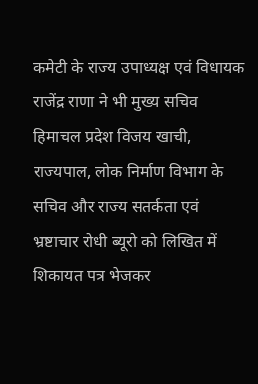कमेटी के राज्य उपाध्यक्ष एवं विधायक राजेंद्र राणा ने भी मुख्य सचिव हिमाचल प्रदेश विजय खाची, राज्यपाल, लोक निर्माण विभाग के सचिव और राज्य सतर्कता एवं भ्रष्टाचार रोधी ब्यूरो को लिखित में शिकायत पत्र भेजकर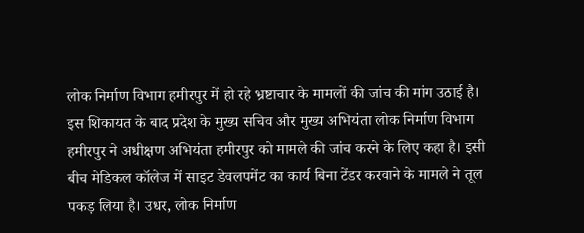लोक निर्माण विभाग हमीरपुर में हो रहे भ्रष्टाचार के मामलों की जांच की मांग उठाई है।
इस शिकायत के बाद प्रदेश के मुख्य सचिव और मुख्य अभियंता लोक निर्माण विभाग हमीरपुर ने अधीक्षण अभियंता हमीरपुर को मामले की जांच करने के लिए कहा है। इसी बीच मेडिकल कॉलेज में साइट डेवलपमेंट का कार्य बिना टेंडर करवाने के मामले ने तूल पकड़ लिया है। उधर, लोक निर्माण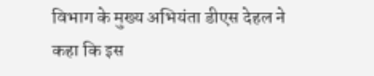विभाग के मुख्य अभियंता डीएस देहल ने कहा कि इस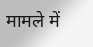मामले में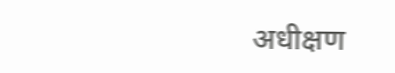अधीक्षण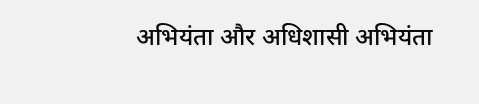अभियंता और अधिशासी अभियंता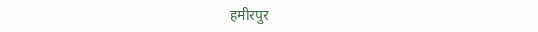हमीरपुर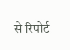से रिपोर्ट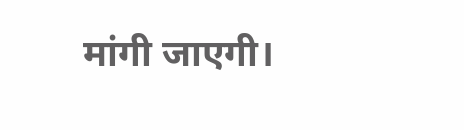मांगी जाएगी।